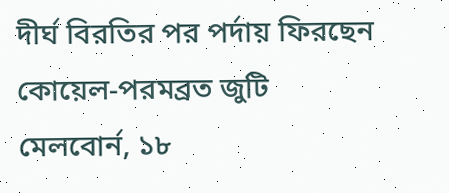দীর্ঘ বিরতির পর পর্দায় ফিরছেন কোয়েল-পরমব্রত জুটি
মেলবোর্ন, ১৮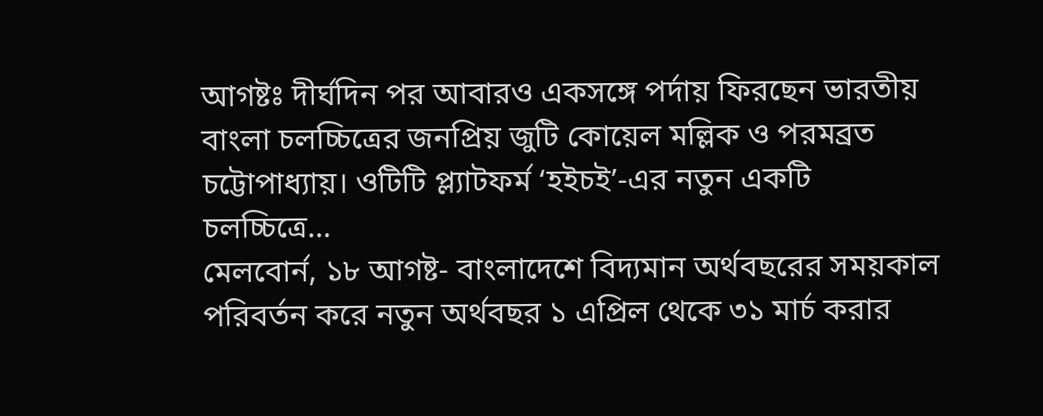আগষ্টঃ দীর্ঘদিন পর আবারও একসঙ্গে পর্দায় ফিরছেন ভারতীয় বাংলা চলচ্চিত্রের জনপ্রিয় জুটি কোয়েল মল্লিক ও পরমব্রত চট্টোপাধ্যায়। ওটিটি প্ল্যাটফর্ম ‘হইচই’-এর নতুন একটি চলচ্চিত্রে…
মেলবোর্ন, ১৮ আগষ্ট- বাংলাদেশে বিদ্যমান অর্থবছরের সময়কাল পরিবর্তন করে নতুন অর্থবছর ১ এপ্রিল থেকে ৩১ মার্চ করার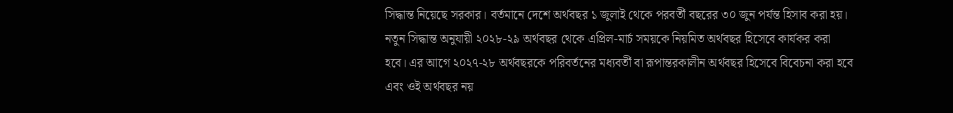সিদ্ধান্ত নিয়েছে সরকার। বর্তমানে দেশে অর্থবছর ১ জুলাই থেকে পরবর্তী বছরের ৩০ জুন পর্যন্ত হিসাব করা হয়। নতুন সিদ্ধান্ত অনুযায়ী ২০২৮-২৯ অর্থবছর থেকে এপ্রিল-মার্চ সময়কে নিয়মিত অর্থবছর হিসেবে কার্যকর করা হবে। এর আগে ২০২৭-২৮ অর্থবছরকে পরিবর্তনের মধ্যবর্তী বা রূপান্তরকালীন অর্থবছর হিসেবে বিবেচনা করা হবে এবং ওই অর্থবছর নয়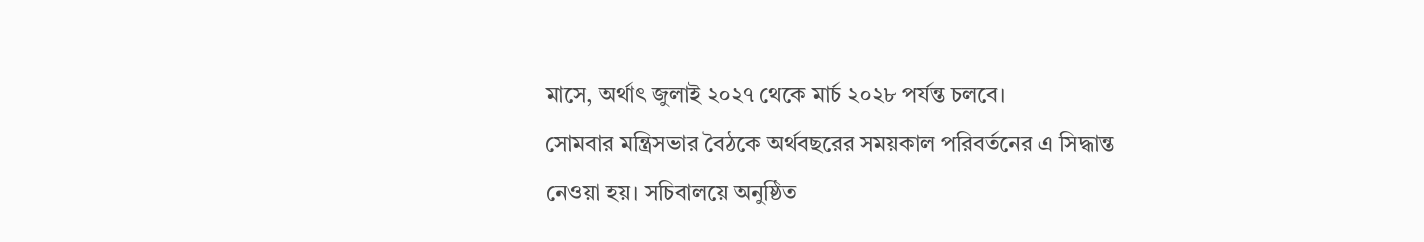মাসে, অর্থাৎ জুলাই ২০২৭ থেকে মার্চ ২০২৮ পর্যন্ত চলবে।
সোমবার মন্ত্রিসভার বৈঠকে অর্থবছরের সময়কাল পরিবর্তনের এ সিদ্ধান্ত নেওয়া হয়। সচিবালয়ে অনুষ্ঠিত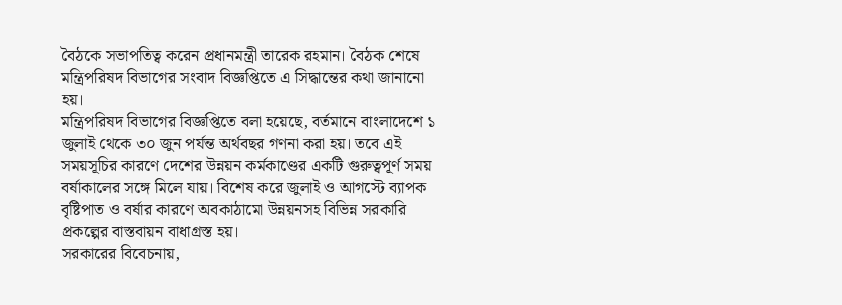বৈঠকে সভাপতিত্ব করেন প্রধানমন্ত্রী তারেক রহমান। বৈঠক শেষে মন্ত্রিপরিষদ বিভাগের সংবাদ বিজ্ঞপ্তিতে এ সিদ্ধান্তের কথা জানানো হয়।
মন্ত্রিপরিষদ বিভাগের বিজ্ঞপ্তিতে বলা হয়েছে, বর্তমানে বাংলাদেশে ১ জুলাই থেকে ৩০ জুন পর্যন্ত অর্থবছর গণনা করা হয়। তবে এই সময়সূচির কারণে দেশের উন্নয়ন কর্মকাণ্ডের একটি গুরুত্বপূর্ণ সময় বর্ষাকালের সঙ্গে মিলে যায়। বিশেষ করে জুলাই ও আগস্টে ব্যাপক বৃষ্টিপাত ও বর্ষার কারণে অবকাঠামো উন্নয়নসহ বিভিন্ন সরকারি প্রকল্পের বাস্তবায়ন বাধাগ্রস্ত হয়।
সরকারের বিবেচনায়,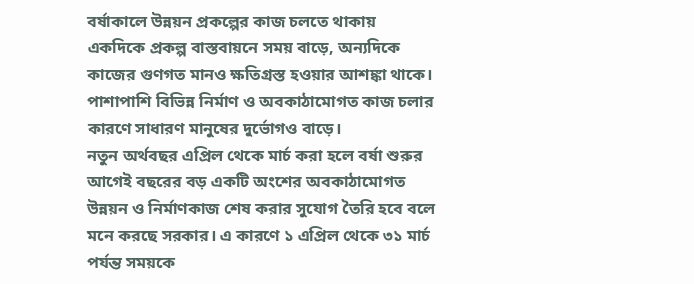বর্ষাকালে উন্নয়ন প্রকল্পের কাজ চলতে থাকায় একদিকে প্রকল্প বাস্তবায়নে সময় বাড়ে, অন্যদিকে কাজের গুণগত মানও ক্ষতিগ্রস্ত হওয়ার আশঙ্কা থাকে। পাশাপাশি বিভিন্ন নির্মাণ ও অবকাঠামোগত কাজ চলার কারণে সাধারণ মানুষের দুর্ভোগও বাড়ে।
নতুন অর্থবছর এপ্রিল থেকে মার্চ করা হলে বর্ষা শুরুর আগেই বছরের বড় একটি অংশের অবকাঠামোগত উন্নয়ন ও নির্মাণকাজ শেষ করার সুযোগ তৈরি হবে বলে মনে করছে সরকার। এ কারণে ১ এপ্রিল থেকে ৩১ মার্চ পর্যন্ত সময়কে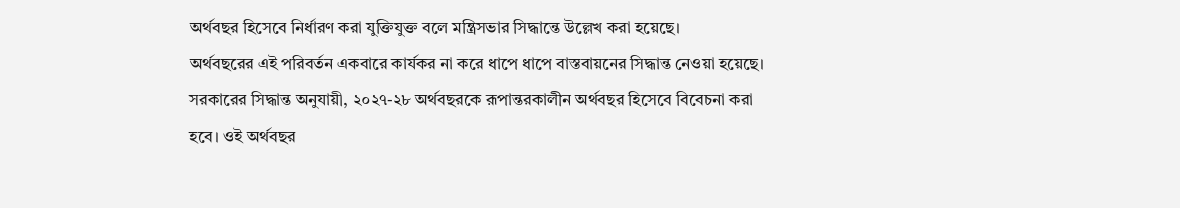অর্থবছর হিসেবে নির্ধারণ করা যুক্তিযুক্ত বলে মন্ত্রিসভার সিদ্ধান্তে উল্লেখ করা হয়েছে।
অর্থবছরের এই পরিবর্তন একবারে কার্যকর না করে ধাপে ধাপে বাস্তবায়নের সিদ্ধান্ত নেওয়া হয়েছে। সরকারের সিদ্ধান্ত অনুযায়ী, ২০২৭-২৮ অর্থবছরকে রূপান্তরকালীন অর্থবছর হিসেবে বিবেচনা করা হবে। ওই অর্থবছর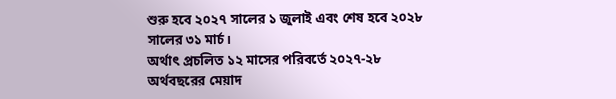শুরু হবে ২০২৭ সালের ১ জুলাই এবং শেষ হবে ২০২৮ সালের ৩১ মার্চ।
অর্থাৎ প্রচলিত ১২ মাসের পরিবর্তে ২০২৭-২৮ অর্থবছরের মেয়াদ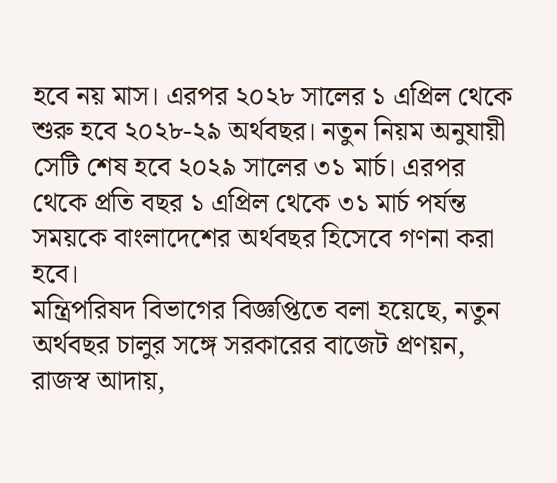হবে নয় মাস। এরপর ২০২৮ সালের ১ এপ্রিল থেকে শুরু হবে ২০২৮-২৯ অর্থবছর। নতুন নিয়ম অনুযায়ী সেটি শেষ হবে ২০২৯ সালের ৩১ মার্চ। এরপর থেকে প্রতি বছর ১ এপ্রিল থেকে ৩১ মার্চ পর্যন্ত সময়কে বাংলাদেশের অর্থবছর হিসেবে গণনা করা হবে।
মন্ত্রিপরিষদ বিভাগের বিজ্ঞপ্তিতে বলা হয়েছে, নতুন অর্থবছর চালুর সঙ্গে সরকারের বাজেট প্রণয়ন, রাজস্ব আদায়,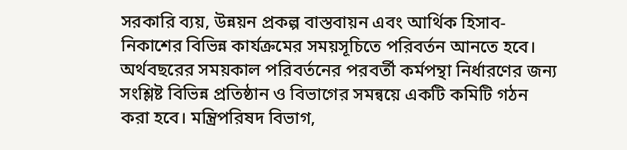সরকারি ব্যয়, উন্নয়ন প্রকল্প বাস্তবায়ন এবং আর্থিক হিসাব-নিকাশের বিভিন্ন কার্যক্রমের সময়সূচিতে পরিবর্তন আনতে হবে।
অর্থবছরের সময়কাল পরিবর্তনের পরবর্তী কর্মপন্থা নির্ধারণের জন্য সংশ্লিষ্ট বিভিন্ন প্রতিষ্ঠান ও বিভাগের সমন্বয়ে একটি কমিটি গঠন করা হবে। মন্ত্রিপরিষদ বিভাগ,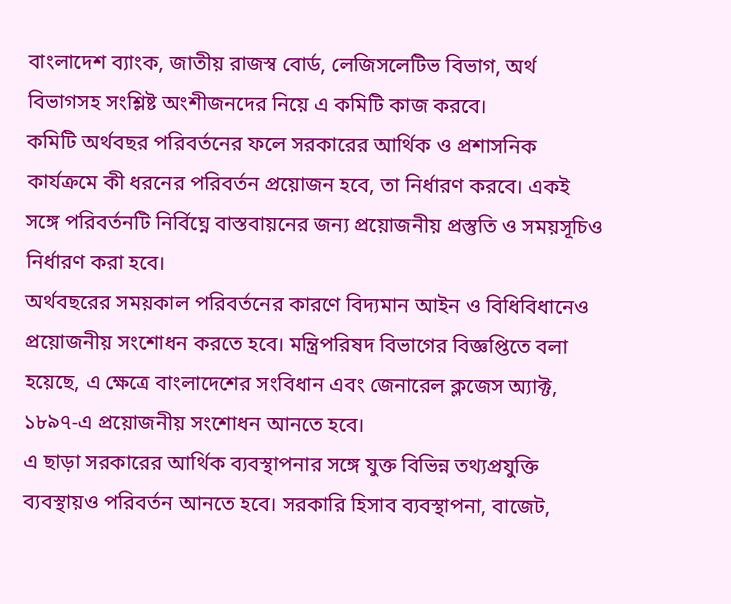বাংলাদেশ ব্যাংক, জাতীয় রাজস্ব বোর্ড, লেজিসলেটিভ বিভাগ, অর্থ বিভাগসহ সংশ্লিষ্ট অংশীজনদের নিয়ে এ কমিটি কাজ করবে।
কমিটি অর্থবছর পরিবর্তনের ফলে সরকারের আর্থিক ও প্রশাসনিক কার্যক্রমে কী ধরনের পরিবর্তন প্রয়োজন হবে, তা নির্ধারণ করবে। একই সঙ্গে পরিবর্তনটি নির্বিঘ্নে বাস্তবায়নের জন্য প্রয়োজনীয় প্রস্তুতি ও সময়সূচিও নির্ধারণ করা হবে।
অর্থবছরের সময়কাল পরিবর্তনের কারণে বিদ্যমান আইন ও বিধিবিধানেও প্রয়োজনীয় সংশোধন করতে হবে। মন্ত্রিপরিষদ বিভাগের বিজ্ঞপ্তিতে বলা হয়েছে, এ ক্ষেত্রে বাংলাদেশের সংবিধান এবং জেনারেল ক্লজেস অ্যাক্ট, ১৮৯৭-এ প্রয়োজনীয় সংশোধন আনতে হবে।
এ ছাড়া সরকারের আর্থিক ব্যবস্থাপনার সঙ্গে যুক্ত বিভিন্ন তথ্যপ্রযুক্তি ব্যবস্থায়ও পরিবর্তন আনতে হবে। সরকারি হিসাব ব্যবস্থাপনা, বাজেট,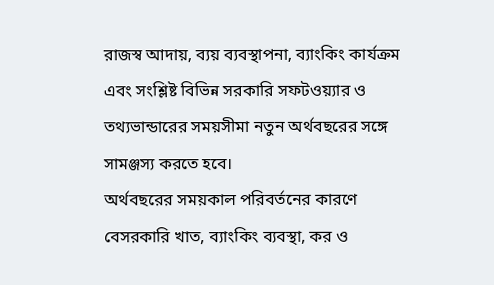রাজস্ব আদায়, ব্যয় ব্যবস্থাপনা, ব্যাংকিং কার্যক্রম এবং সংশ্লিষ্ট বিভিন্ন সরকারি সফটওয়্যার ও তথ্যভান্ডারের সময়সীমা নতুন অর্থবছরের সঙ্গে সামঞ্জস্য করতে হবে।
অর্থবছরের সময়কাল পরিবর্তনের কারণে বেসরকারি খাত, ব্যাংকিং ব্যবস্থা, কর ও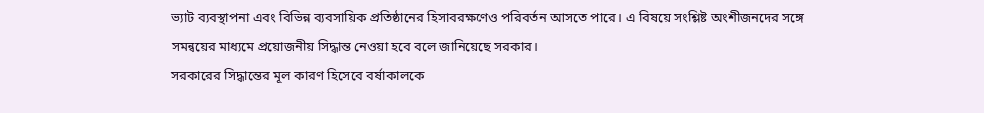ভ্যাট ব্যবস্থাপনা এবং বিভিন্ন ব্যবসায়িক প্রতিষ্ঠানের হিসাবরক্ষণেও পরিবর্তন আসতে পারে। এ বিষয়ে সংশ্লিষ্ট অংশীজনদের সঙ্গে সমন্বয়ের মাধ্যমে প্রয়োজনীয় সিদ্ধান্ত নেওয়া হবে বলে জানিয়েছে সরকার।
সরকারের সিদ্ধান্তের মূল কারণ হিসেবে বর্ষাকালকে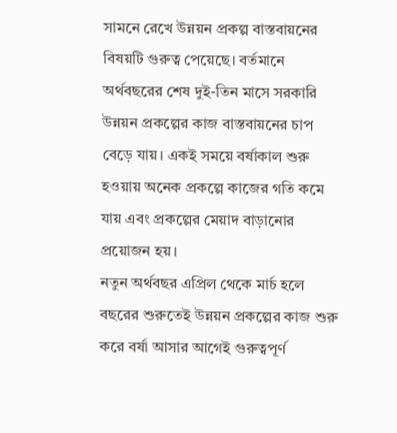সামনে রেখে উন্নয়ন প্রকল্প বাস্তবায়নের বিষয়টি গুরুত্ব পেয়েছে। বর্তমানে অর্থবছরের শেষ দুই-তিন মাসে সরকারি উন্নয়ন প্রকল্পের কাজ বাস্তবায়নের চাপ বেড়ে যায়। একই সময়ে বর্ষাকাল শুরু হওয়ায় অনেক প্রকল্পে কাজের গতি কমে যায় এবং প্রকল্পের মেয়াদ বাড়ানোর প্রয়োজন হয়।
নতুন অর্থবছর এপ্রিল থেকে মার্চ হলে বছরের শুরুতেই উন্নয়ন প্রকল্পের কাজ শুরু করে বর্ষা আসার আগেই গুরুত্বপূর্ণ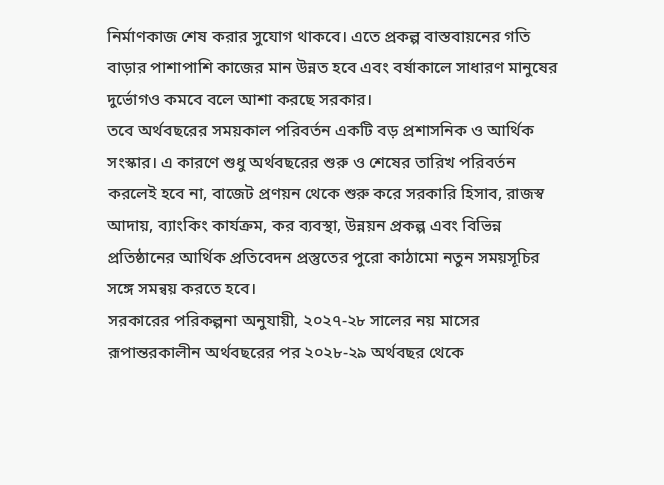নির্মাণকাজ শেষ করার সুযোগ থাকবে। এতে প্রকল্প বাস্তবায়নের গতি বাড়ার পাশাপাশি কাজের মান উন্নত হবে এবং বর্ষাকালে সাধারণ মানুষের দুর্ভোগও কমবে বলে আশা করছে সরকার।
তবে অর্থবছরের সময়কাল পরিবর্তন একটি বড় প্রশাসনিক ও আর্থিক সংস্কার। এ কারণে শুধু অর্থবছরের শুরু ও শেষের তারিখ পরিবর্তন করলেই হবে না, বাজেট প্রণয়ন থেকে শুরু করে সরকারি হিসাব, রাজস্ব আদায়, ব্যাংকিং কার্যক্রম, কর ব্যবস্থা, উন্নয়ন প্রকল্প এবং বিভিন্ন প্রতিষ্ঠানের আর্থিক প্রতিবেদন প্রস্তুতের পুরো কাঠামো নতুন সময়সূচির সঙ্গে সমন্বয় করতে হবে।
সরকারের পরিকল্পনা অনুযায়ী, ২০২৭-২৮ সালের নয় মাসের রূপান্তরকালীন অর্থবছরের পর ২০২৮-২৯ অর্থবছর থেকে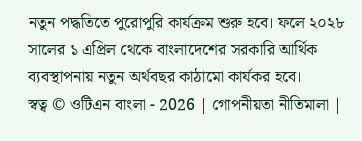নতুন পদ্ধতিতে পুরোপুরি কার্যক্রম শুরু হবে। ফলে ২০২৮ সালের ১ এপ্রিল থেকে বাংলাদেশের সরকারি আর্থিক ব্যবস্থাপনায় নতুন অর্থবছর কাঠামো কার্যকর হবে।
স্বত্ব © ওটিএন বাংলা - 2026 | গোপনীয়তা নীতিমালা |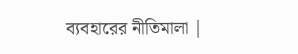ব্যবহারের নীতিমালা |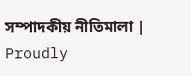সম্পাদকীয় নীতিমালা | Proudly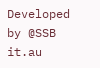Developed by @SSB it.au